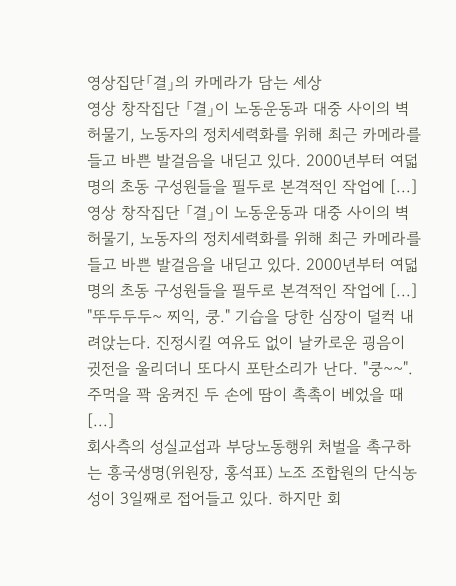영상집단「결」의 카메라가 담는 세상
영상 창작집단 「결」이 노동운동과 대중 사이의 벽 허물기, 노동자의 정치세력화를 위해 최근 카메라를 들고 바쁜 발걸음을 내딛고 있다. 2000년부터 여덟 명의 초동 구성원들을 필두로 본격적인 작업에 [...]
영상 창작집단 「결」이 노동운동과 대중 사이의 벽 허물기, 노동자의 정치세력화를 위해 최근 카메라를 들고 바쁜 발걸음을 내딛고 있다. 2000년부터 여덟 명의 초동 구성원들을 필두로 본격적인 작업에 [...]
"뚜두두두~ 찌익, 쿵." 기습을 당한 심장이 덜컥 내려앉는다. 진정시킬 여유도 없이 날카로운 굉음이 귓전을 울리더니 또다시 포탄소리가 난다. "쿵~~". 주먹을 꽉 움켜진 두 손에 땀이 촉촉이 베었을 때 [...]
회사측의 성실교섭과 부당노동행위 처벌을 촉구하는 흥국생명(위원장, 홍석표) 노조 조합원의 단식농성이 3일째로 접어들고 있다. 하지만 회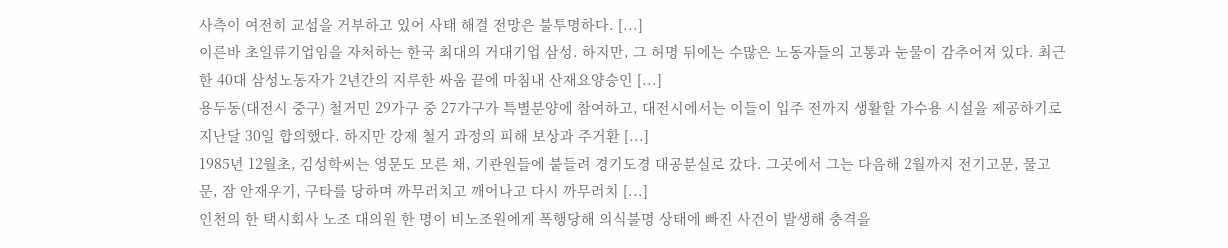사측이 여전히 교섭을 거부하고 있어 사태 해결 전망은 불투명하다. [...]
이른바 초일류기업임을 자처하는 한국 최대의 거대기업 삼성. 하지만, 그 허명 뒤에는 수많은 노동자들의 고통과 눈물이 감추어져 있다. 최근 한 40대 삼성노동자가 2년간의 지루한 싸움 끝에 마침내 산재요양승인 [...]
용두동(대전시 중구) 철거민 29가구 중 27가구가 특별분양에 참여하고, 대전시에서는 이들이 입주 전까지 생활할 가수용 시설을 제공하기로 지난달 30일 합의했다. 하지만 강제 철거 과정의 피해 보상과 주거환 [...]
1985년 12월초, 김성학씨는 영문도 모른 채, 기관원들에 붙들려 경기도경 대공분실로 갔다. 그곳에서 그는 다음해 2월까지 전기고문, 물고문, 잠 안재우기, 구타를 당하며 까무러치고 깨어나고 다시 까무러치 [...]
인천의 한 택시회사 노조 대의원 한 명이 비노조원에게 폭행당해 의식불명 상태에 빠진 사건이 발생해 충격을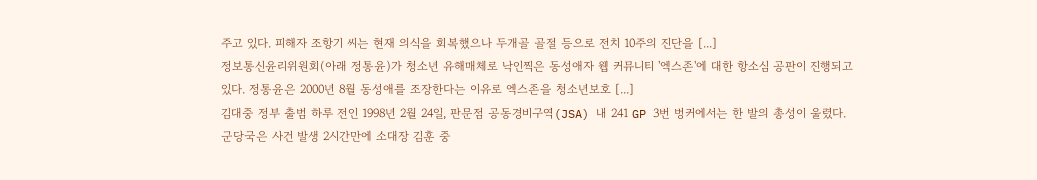주고 있다. 피해자 조항기 씨는 현재 의식을 회복했으나 두개골 골절 등으로 전치 10주의 진단을 [...]
정보통신윤리위원회(아래 정통윤)가 청소년 유해매체로 낙인찍은 동성애자 웹 커뮤니티 '엑스존'에 대한 항소심 공판이 진행되고 있다. 정통윤은 2000년 8월 동성애를 조장한다는 이유로 엑스존을 청소년보호 [...]
김대중 정부 출범 하루 전인 1998년 2월 24일, 판문점 공동경비구역(JSA) 내 241 GP 3번 벙커에서는 한 발의 총성이 울렸다. 군당국은 사건 발생 2시간만에 소대장 김훈 중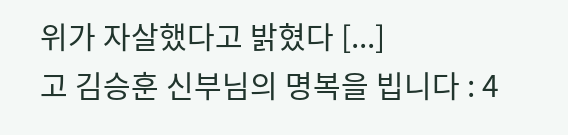위가 자살했다고 밝혔다 [...]
고 김승훈 신부님의 명복을 빕니다 : 4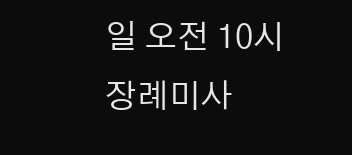일 오전 10시 장례미사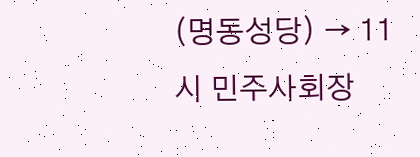(명동성당) → 11시 민주사회장